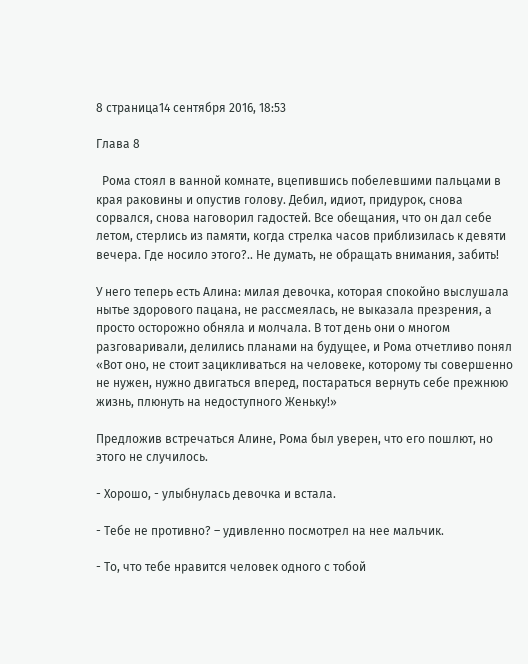8 страница14 сентября 2016, 18:53

Глава 8

  Рома стоял в ванной комнате, вцепившись побелевшими пальцами в края раковины и опустив голову. Дебил, идиот, придурок, снова сорвался, снова наговорил гадостей. Все обещания, что он дал себе летом, стерлись из памяти, когда стрелка часов приблизилась к девяти вечера. Где носило этого?.. Не думать, не обращать внимания, забить!

У него теперь есть Алина: милая девочка, которая спокойно выслушала нытье здорового пацана, не рассмеялась, не выказала презрения, а просто осторожно обняла и молчала. В тот день они о многом разговаривали, делились планами на будущее, и Рома отчетливо понял «Вот оно, не стоит зацикливаться на человеке, которому ты совершенно не нужен, нужно двигаться вперед, постараться вернуть себе прежнюю жизнь, плюнуть на недоступного Женьку!»

Предложив встречаться Алине, Рома был уверен, что его пошлют, но этого не случилось.

- Хорошо, - улыбнулась девочка и встала.

- Тебе не противно? – удивленно посмотрел на нее мальчик.

- То, что тебе нравится человек одного с тобой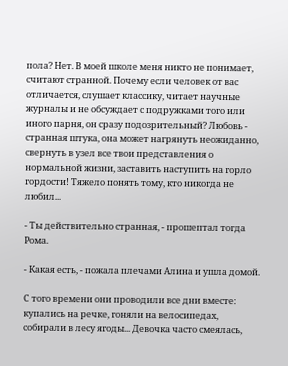пола? Нет. В моей школе меня никто не понимает, считают странной. Почему если человек от вас отличается, слушает классику, читает научные журналы и не обсуждает с подружками того или иного парня, он сразу подозрительный? Любовь - странная штука, она может нагрянуть неожиданно, свернуть в узел все твои представления о нормальной жизни, заставить наступить на горло гордости! Тяжело понять тому, кто никогда не любил...

- Ты действительно странная, - прошептал тогда Рома.

- Какая есть, - пожала плечами Алина и ушла домой.

С того времени они проводили все дни вместе: купались на речке, гоняли на велосипедах, собирали в лесу ягоды... Девочка часто смеялась,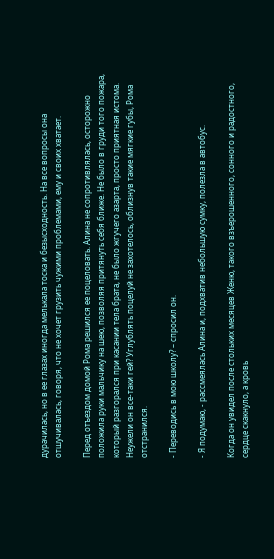дурачилась, но в ее глазах иногда мелькала тоска и безысходность. На все вопросы она отшучивалась, говоря, что не хочет грузить чужими проблемами, ему и своих хватает.

Перед отъездом домой Рома решился ее поцеловать. Алина не сопротивлялась, осторожно положила руки мальчику на шею, позволяя притянуть себя ближе. Не было в груди того пожара, который разгорался при касании тела брата, не было жгучего азарта, просто приятная истома. Неужели он все-таки гей? Углублять поцелуй не захотелось, облизнув такие мягкие губы, Рома отстранился.

- Переводись в мою школу? – спросил он.

- Я подумаю, - рассмеялась Алина и, подхватив небольшую сумку, полезла в автобус.

Когда он увидел после стольких месяцев Женю, такого взъерошенного, сонного и радостного, сердце скакнуло, а кровь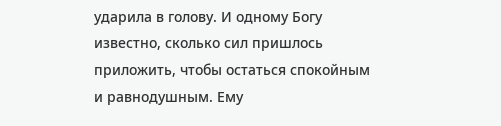ударила в голову. И одному Богу известно, сколько сил пришлось приложить, чтобы остаться спокойным и равнодушным. Ему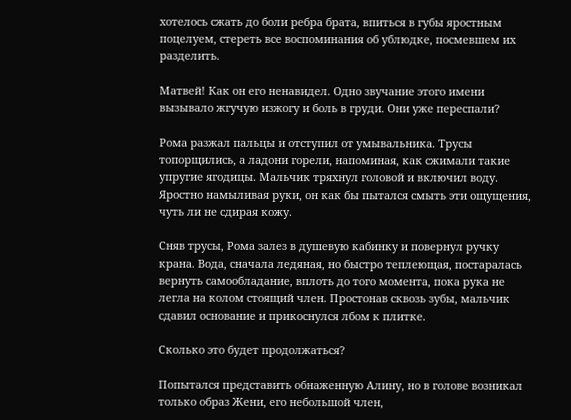хотелось сжать до боли ребра брата, впиться в губы яростным поцелуем, стереть все воспоминания об ублюдке, посмевшем их разделить.

Матвей! Как он его ненавидел. Одно звучание этого имени вызывало жгучую изжогу и боль в груди. Они уже переспали?

Рома разжал пальцы и отступил от умывальника. Трусы топорщились, а ладони горели, напоминая, как сжимали такие упругие ягодицы. Мальчик тряхнул головой и включил воду. Яростно намыливая руки, он как бы пытался смыть эти ощущения, чуть ли не сдирая кожу.

Сняв трусы, Рома залез в душевую кабинку и повернул ручку крана. Вода, сначала ледяная, но быстро теплеющая, постаралась вернуть самообладание, вплоть до того момента, пока рука не легла на колом стоящий член. Простонав сквозь зубы, мальчик сдавил основание и прикоснулся лбом к плитке.

Сколько это будет продолжаться?

Попытался представить обнаженную Алину, но в голове возникал только образ Жени, его небольшой член,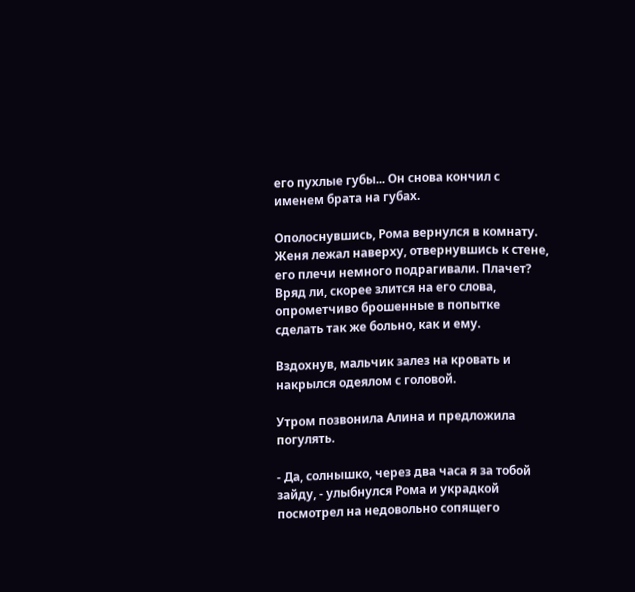его пухлые губы... Он снова кончил с именем брата на губах.

Ополоснувшись, Рома вернулся в комнату. Женя лежал наверху, отвернувшись к стене, его плечи немного подрагивали. Плачет? Вряд ли, скорее злится на его слова, опрометчиво брошенные в попытке сделать так же больно, как и ему.

Вздохнув, мальчик залез на кровать и накрылся одеялом с головой.

Утром позвонила Алина и предложила погулять.

- Да, солнышко, через два часа я за тобой зайду, - улыбнулся Рома и украдкой посмотрел на недовольно сопящего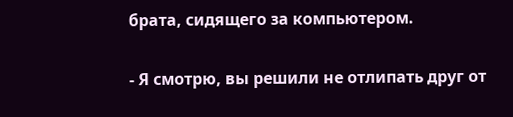брата, сидящего за компьютером.

- Я смотрю, вы решили не отлипать друг от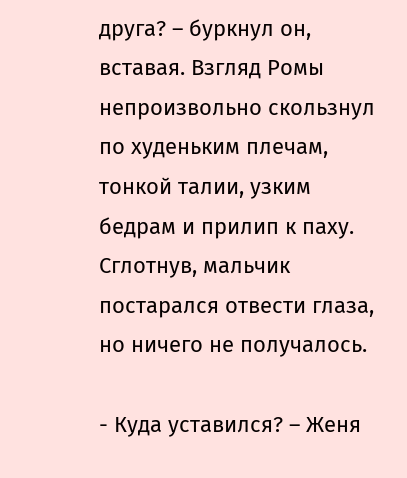друга? – буркнул он, вставая. Взгляд Ромы непроизвольно скользнул по худеньким плечам, тонкой талии, узким бедрам и прилип к паху. Сглотнув, мальчик постарался отвести глаза, но ничего не получалось.

- Куда уставился? – Женя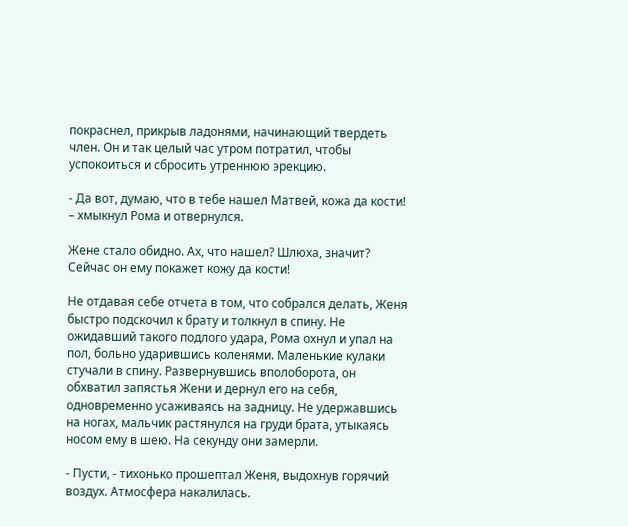покраснел, прикрыв ладонями, начинающий твердеть член. Он и так целый час утром потратил, чтобы успокоиться и сбросить утреннюю эрекцию.

- Да вот, думаю, что в тебе нашел Матвей, кожа да кости! – хмыкнул Рома и отвернулся.

Жене стало обидно. Ах, что нашел? Шлюха, значит? Сейчас он ему покажет кожу да кости!

Не отдавая себе отчета в том, что собрался делать, Женя быстро подскочил к брату и толкнул в спину. Не ожидавший такого подлого удара, Рома охнул и упал на пол, больно ударившись коленями. Маленькие кулаки стучали в спину. Развернувшись вполоборота, он обхватил запястья Жени и дернул его на себя, одновременно усаживаясь на задницу. Не удержавшись на ногах, мальчик растянулся на груди брата, утыкаясь носом ему в шею. На секунду они замерли.

- Пусти, - тихонько прошептал Женя, выдохнув горячий воздух. Атмосфера накалилась.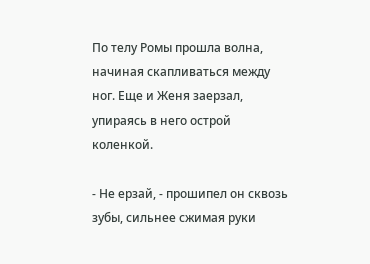По телу Ромы прошла волна, начиная скапливаться между ног. Еще и Женя заерзал, упираясь в него острой коленкой.

- Не ерзай, - прошипел он сквозь зубы, сильнее сжимая руки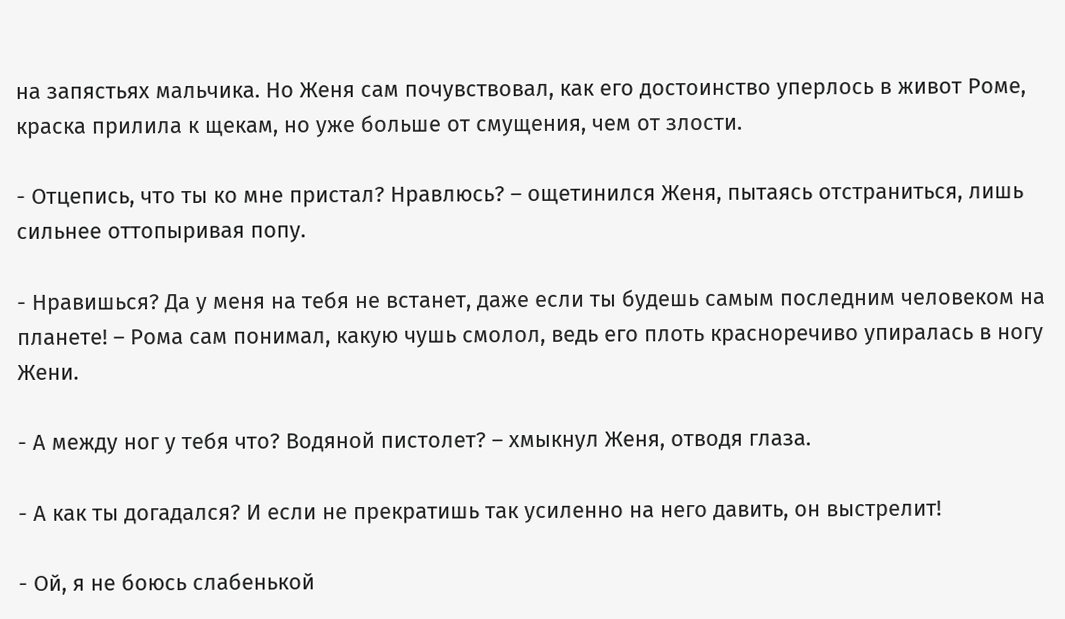на запястьях мальчика. Но Женя сам почувствовал, как его достоинство уперлось в живот Роме, краска прилила к щекам, но уже больше от смущения, чем от злости.

- Отцепись, что ты ко мне пристал? Нравлюсь? – ощетинился Женя, пытаясь отстраниться, лишь сильнее оттопыривая попу.

- Нравишься? Да у меня на тебя не встанет, даже если ты будешь самым последним человеком на планете! – Рома сам понимал, какую чушь смолол, ведь его плоть красноречиво упиралась в ногу Жени.

- А между ног у тебя что? Водяной пистолет? – хмыкнул Женя, отводя глаза.

- А как ты догадался? И если не прекратишь так усиленно на него давить, он выстрелит!

- Ой, я не боюсь слабенькой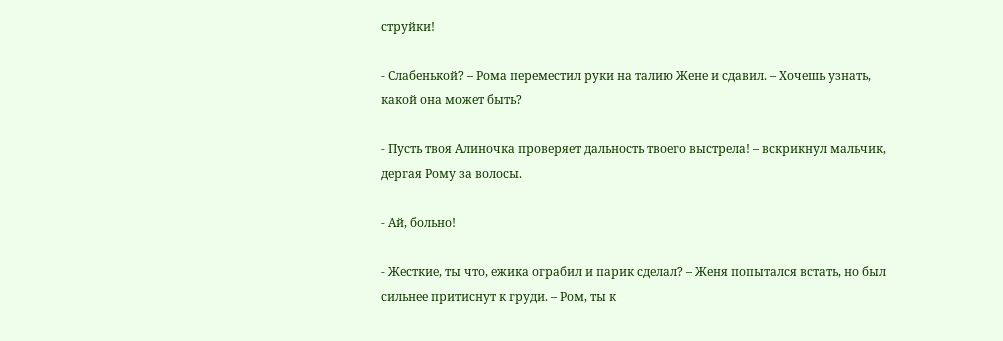струйки!

- Слабенькой? – Рома переместил руки на талию Жене и сдавил. – Хочешь узнать, какой она может быть?

- Пусть твоя Алиночка проверяет дальность твоего выстрела! – вскрикнул мальчик, дергая Рому за волосы.

- Ай, больно!

- Жесткие, ты что, ежика ограбил и парик сделал? – Женя попытался встать, но был сильнее притиснут к груди. – Ром, ты к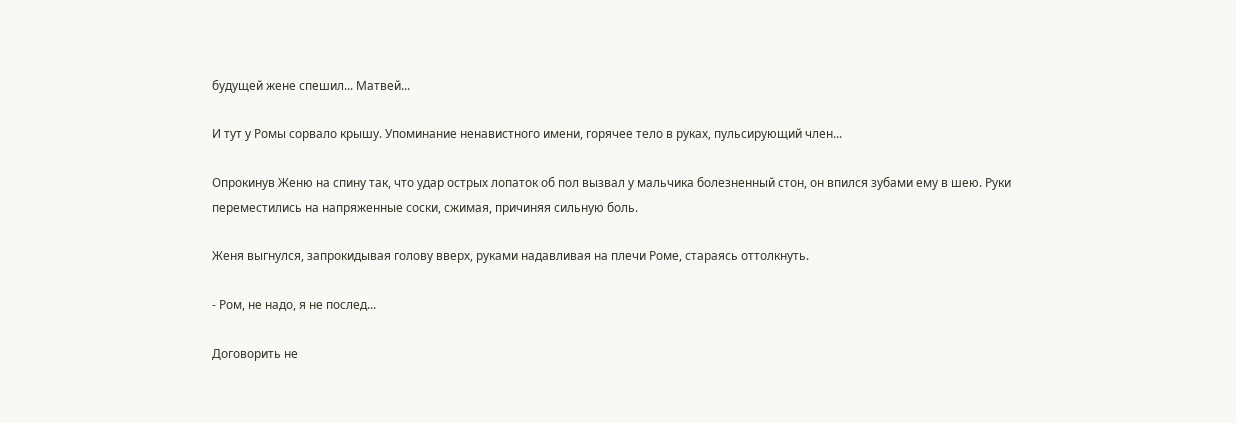будущей жене спешил... Матвей...

И тут у Ромы сорвало крышу. Упоминание ненавистного имени, горячее тело в руках, пульсирующий член...

Опрокинув Женю на спину так, что удар острых лопаток об пол вызвал у мальчика болезненный стон, он впился зубами ему в шею. Руки переместились на напряженные соски, сжимая, причиняя сильную боль.

Женя выгнулся, запрокидывая голову вверх, руками надавливая на плечи Роме, стараясь оттолкнуть.

- Ром, не надо, я не послед...

Договорить не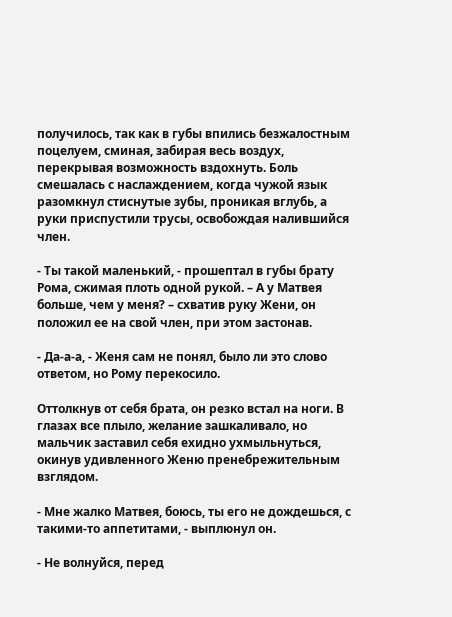получилось, так как в губы впились безжалостным поцелуем, сминая, забирая весь воздух, перекрывая возможность вздохнуть. Боль смешалась с наслаждением, когда чужой язык разомкнул стиснутые зубы, проникая вглубь, а руки приспустили трусы, освобождая налившийся член.

- Ты такой маленький, - прошептал в губы брату Рома, сжимая плоть одной рукой. – А у Матвея больше, чем у меня? – схватив руку Жени, он положил ее на свой член, при этом застонав.

- Да-а-а, - Женя сам не понял, было ли это слово ответом, но Рому перекосило.

Оттолкнув от себя брата, он резко встал на ноги. В глазах все плыло, желание зашкаливало, но мальчик заставил себя ехидно ухмыльнуться, окинув удивленного Женю пренебрежительным взглядом.

- Мне жалко Матвея, боюсь, ты его не дождешься, с такими-то аппетитами, - выплюнул он.

- Не волнуйся, перед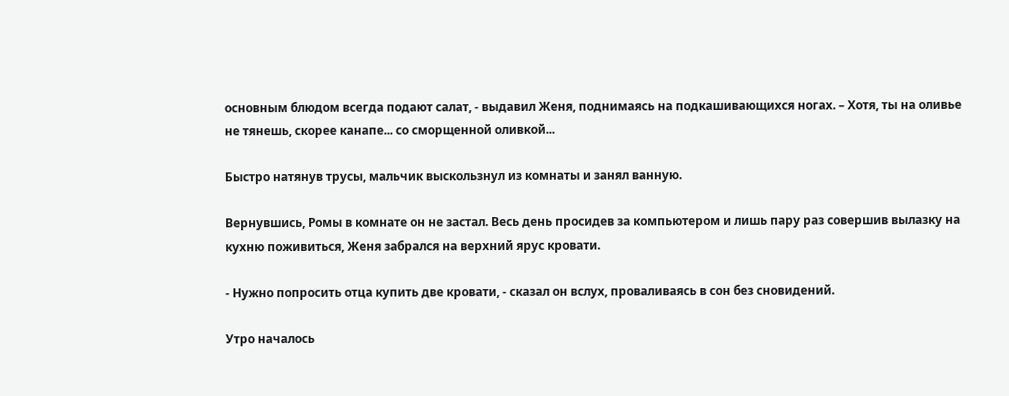основным блюдом всегда подают салат, - выдавил Женя, поднимаясь на подкашивающихся ногах. – Хотя, ты на оливье не тянешь, скорее канапе... со сморщенной оливкой...

Быстро натянув трусы, мальчик выскользнул из комнаты и занял ванную.

Вернувшись, Ромы в комнате он не застал. Весь день просидев за компьютером и лишь пару раз совершив вылазку на кухню поживиться, Женя забрался на верхний ярус кровати.

- Нужно попросить отца купить две кровати, - сказал он вслух, проваливаясь в сон без сновидений.

Утро началось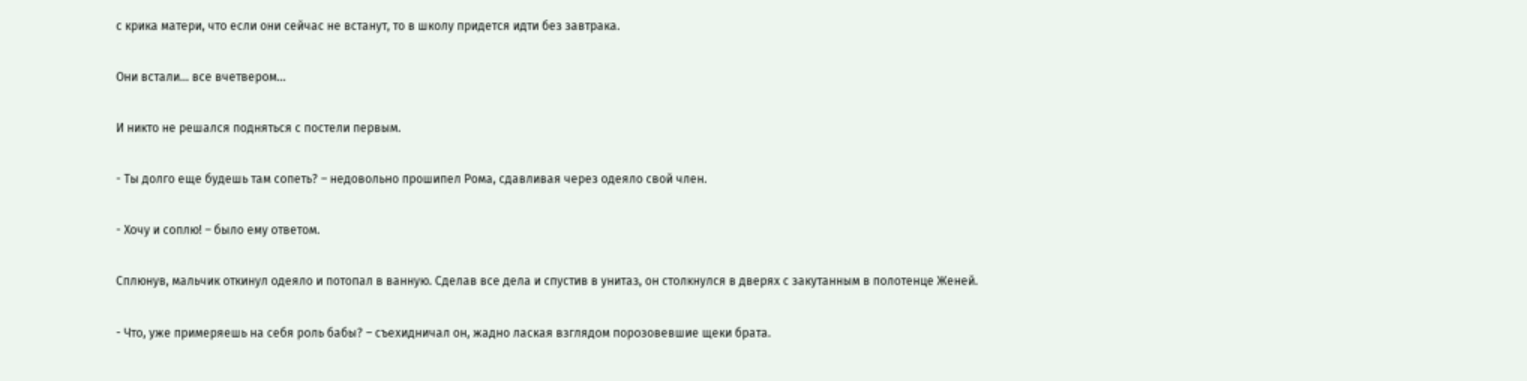с крика матери, что если они сейчас не встанут, то в школу придется идти без завтрака.

Они встали... все вчетвером...

И никто не решался подняться с постели первым.

- Ты долго еще будешь там сопеть? – недовольно прошипел Рома, сдавливая через одеяло свой член.

- Хочу и соплю! – было ему ответом.

Сплюнув, мальчик откинул одеяло и потопал в ванную. Сделав все дела и спустив в унитаз, он столкнулся в дверях с закутанным в полотенце Женей.

- Что, уже примеряешь на себя роль бабы? – съехидничал он, жадно лаская взглядом порозовевшие щеки брата.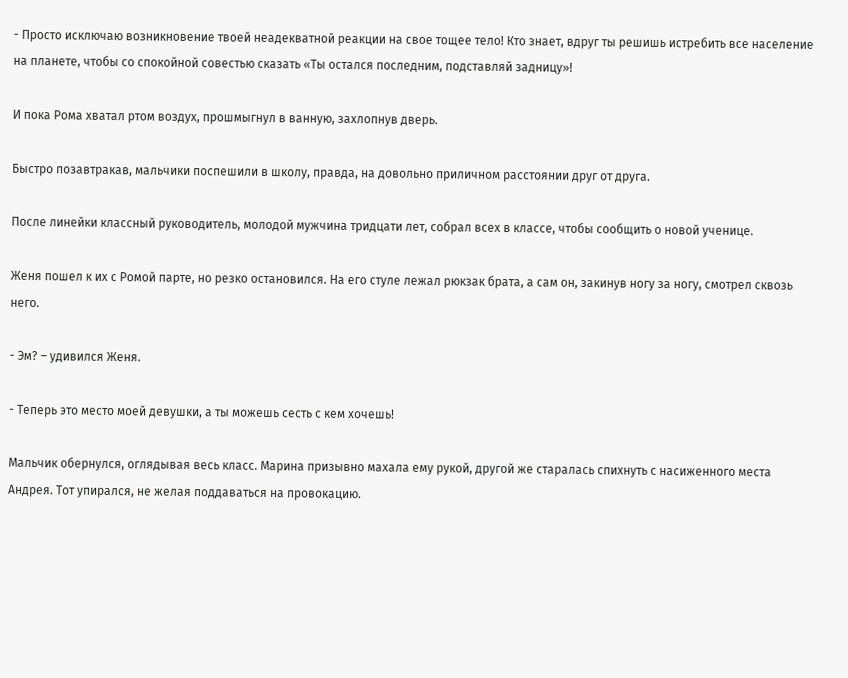- Просто исключаю возникновение твоей неадекватной реакции на свое тощее тело! Кто знает, вдруг ты решишь истребить все население на планете, чтобы со спокойной совестью сказать «Ты остался последним, подставляй задницу»!

И пока Рома хватал ртом воздух, прошмыгнул в ванную, захлопнув дверь.

Быстро позавтракав, мальчики поспешили в школу, правда, на довольно приличном расстоянии друг от друга.

После линейки классный руководитель, молодой мужчина тридцати лет, собрал всех в классе, чтобы сообщить о новой ученице.

Женя пошел к их с Ромой парте, но резко остановился. На его стуле лежал рюкзак брата, а сам он, закинув ногу за ногу, смотрел сквозь него.

- Эм? – удивился Женя.

- Теперь это место моей девушки, а ты можешь сесть с кем хочешь!

Мальчик обернулся, оглядывая весь класс. Марина призывно махала ему рукой, другой же старалась спихнуть с насиженного места Андрея. Тот упирался, не желая поддаваться на провокацию.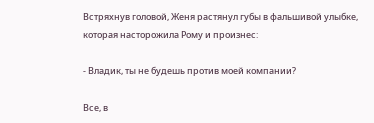Встряхнув головой, Женя растянул губы в фальшивой улыбке, которая насторожила Рому и произнес:

- Владик, ты не будешь против моей компании?

Все, в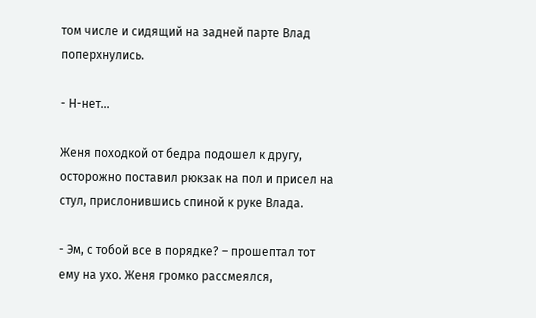том числе и сидящий на задней парте Влад поперхнулись.

- Н-нет...

Женя походкой от бедра подошел к другу, осторожно поставил рюкзак на пол и присел на стул, прислонившись спиной к руке Влада.

- Эм, с тобой все в порядке? – прошептал тот ему на ухо. Женя громко рассмеялся,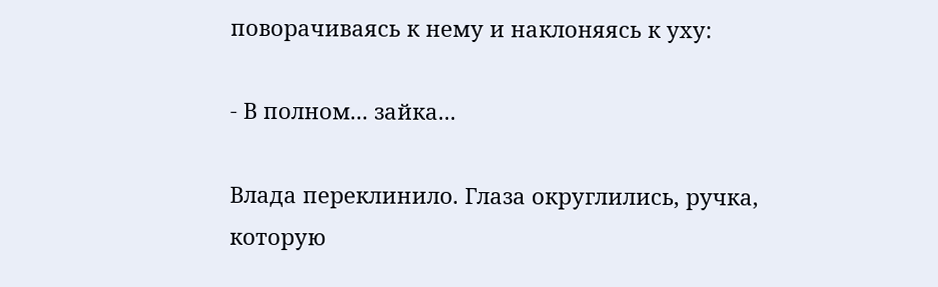поворачиваясь к нему и наклоняясь к уху:

- В полном... зайка...

Влада переклинило. Глаза округлились, ручка, которую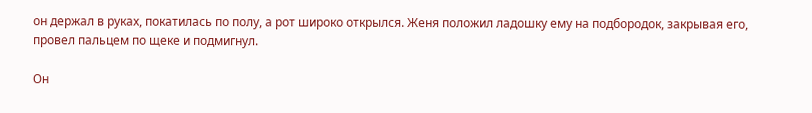он держал в руках, покатилась по полу, а рот широко открылся. Женя положил ладошку ему на подбородок, закрывая его, провел пальцем по щеке и подмигнул.

Он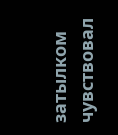затылком чувствовал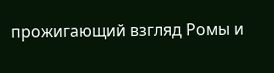прожигающий взгляд Ромы и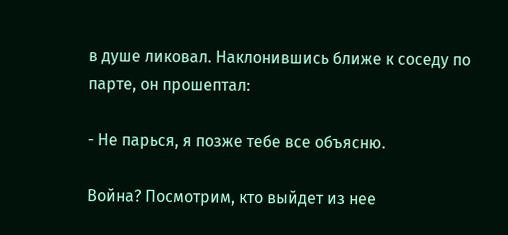в душе ликовал. Наклонившись ближе к соседу по парте, он прошептал:

- Не парься, я позже тебе все объясню.

Война? Посмотрим, кто выйдет из нее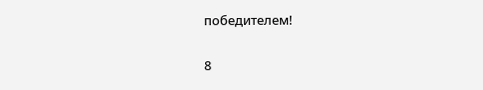победителем!

8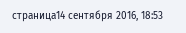страница14 сентября 2016, 18:53